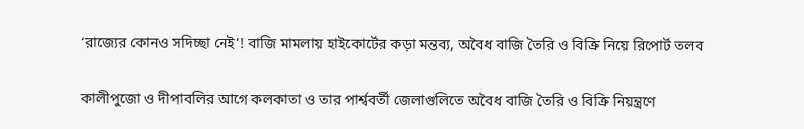‘রাজ্যের কোনও সদিচ্ছা নেই’! বাজি মামলায় হাইকোর্টের কড়া মন্তব্য, অবৈধ বাজি তৈরি ও বিক্রি নিয়ে রিপোর্ট তলব

কালীপুজো ও দীপাবলির আগে কলকাতা ও তার পার্শ্ববর্তী জেলাগুলিতে অবৈধ বাজি তৈরি ও বিক্রি নিয়ন্ত্রণে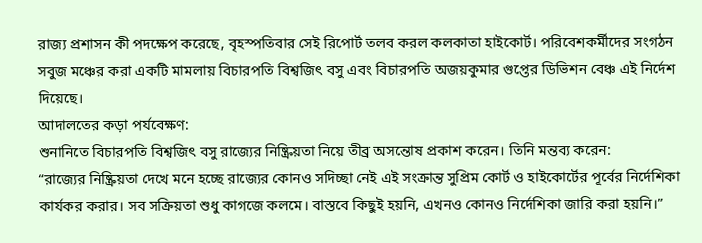রাজ্য প্রশাসন কী পদক্ষেপ করেছে, বৃহস্পতিবার সেই রিপোর্ট তলব করল কলকাতা হাইকোর্ট। পরিবেশকর্মীদের সংগঠন সবুজ মঞ্চের করা একটি মামলায় বিচারপতি বিশ্বজিৎ বসু এবং বিচারপতি অজয়কুমার গুপ্তের ডিভিশন বেঞ্চ এই নির্দেশ দিয়েছে।
আদালতের কড়া পর্যবেক্ষণ:
শুনানিতে বিচারপতি বিশ্বজিৎ বসু রাজ্যের নিষ্ক্রিয়তা নিয়ে তীব্র অসন্তোষ প্রকাশ করেন। তিনি মন্তব্য করেন:
“রাজ্যের নিষ্ক্রিয়তা দেখে মনে হচ্ছে রাজ্যের কোনও সদিচ্ছা নেই এই সংক্রান্ত সুপ্রিম কোর্ট ও হাইকোর্টের পূর্বের নির্দেশিকা কার্যকর করার। সব সক্রিয়তা শুধু কাগজে কলমে। বাস্তবে কিছুই হয়নি, এখনও কোনও নির্দেশিকা জারি করা হয়নি।”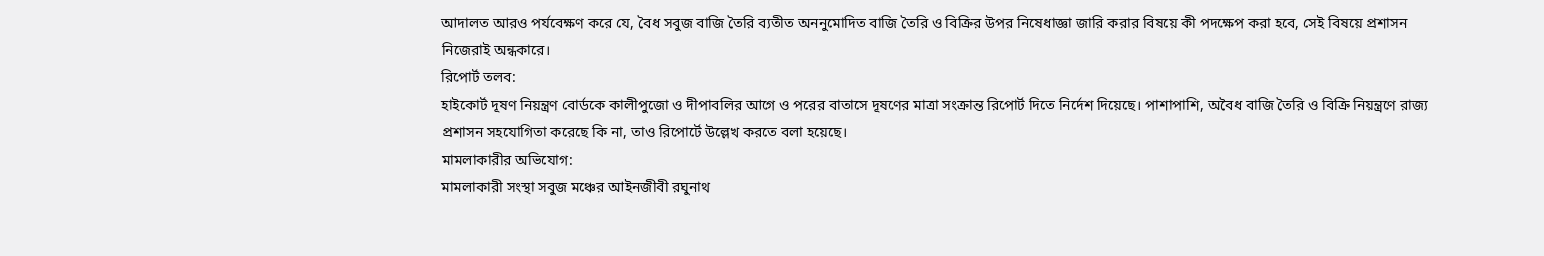আদালত আরও পর্যবেক্ষণ করে যে, বৈধ সবুজ বাজি তৈরি ব্যতীত অননুমোদিত বাজি তৈরি ও বিক্রির উপর নিষেধাজ্ঞা জারি করার বিষয়ে কী পদক্ষেপ করা হবে, সেই বিষয়ে প্রশাসন নিজেরাই অন্ধকারে।
রিপোর্ট তলব:
হাইকোর্ট দূষণ নিয়ন্ত্রণ বোর্ডকে কালীপুজো ও দীপাবলির আগে ও পরের বাতাসে দূষণের মাত্রা সংক্রান্ত রিপোর্ট দিতে নির্দেশ দিয়েছে। পাশাপাশি, অবৈধ বাজি তৈরি ও বিক্রি নিয়ন্ত্রণে রাজ্য প্রশাসন সহযোগিতা করেছে কি না, তাও রিপোর্টে উল্লেখ করতে বলা হয়েছে।
মামলাকারীর অভিযোগ:
মামলাকারী সংস্থা সবুজ মঞ্চের আইনজীবী রঘুনাথ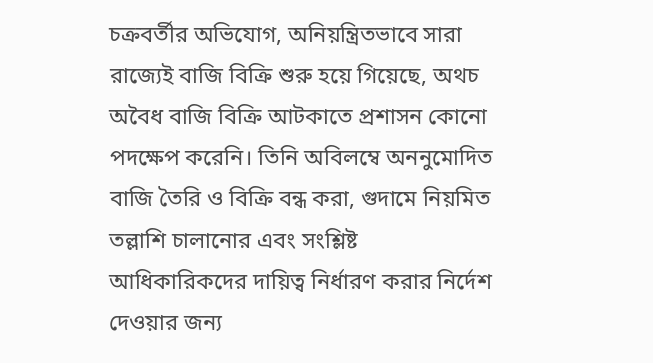চক্রবর্তীর অভিযোগ, অনিয়ন্ত্রিতভাবে সারা রাজ্যেই বাজি বিক্রি শুরু হয়ে গিয়েছে, অথচ অবৈধ বাজি বিক্রি আটকাতে প্রশাসন কোনো পদক্ষেপ করেনি। তিনি অবিলম্বে অননুমোদিত বাজি তৈরি ও বিক্রি বন্ধ করা, গুদামে নিয়মিত তল্লাশি চালানোর এবং সংশ্লিষ্ট আধিকারিকদের দায়িত্ব নির্ধারণ করার নির্দেশ দেওয়ার জন্য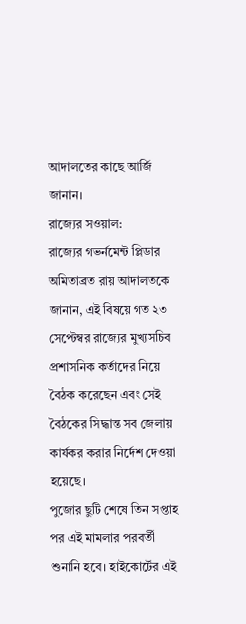আদালতের কাছে আর্জি জানান।
রাজ্যের সওয়াল:
রাজ্যের গভর্নমেন্ট প্লিডার অমিতাব্রত রায় আদালতকে জানান, এই বিষয়ে গত ২৩ সেপ্টেম্বর রাজ্যের মুখ্যসচিব প্রশাসনিক কর্তাদের নিয়ে বৈঠক করেছেন এবং সেই বৈঠকের সিদ্ধান্ত সব জেলায় কার্যকর করার নির্দেশ দেওয়া হয়েছে।
পুজোর ছুটি শেষে তিন সপ্তাহ পর এই মামলার পরবর্তী শুনানি হবে। হাইকোর্টের এই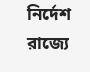নির্দেশ রাজ্যে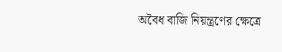অবৈধ বাজি নিয়ন্ত্রণের ক্ষেত্রে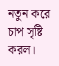নতুন করে চাপ সৃষ্টি করল।